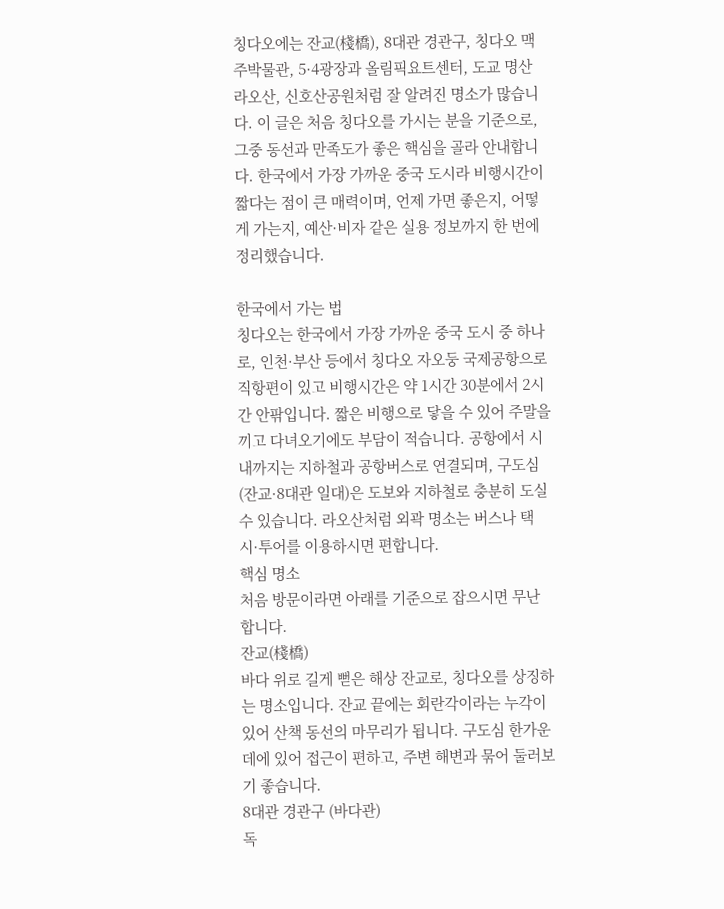칭다오에는 잔교(棧橋), 8대관 경관구, 칭다오 맥주박물관, 5·4광장과 올림픽요트센터, 도교 명산 라오산, 신호산공원처럼 잘 알려진 명소가 많습니다. 이 글은 처음 칭다오를 가시는 분을 기준으로, 그중 동선과 만족도가 좋은 핵심을 골라 안내합니다. 한국에서 가장 가까운 중국 도시라 비행시간이 짧다는 점이 큰 매력이며, 언제 가면 좋은지, 어떻게 가는지, 예산·비자 같은 실용 정보까지 한 번에 정리했습니다.

한국에서 가는 법
칭다오는 한국에서 가장 가까운 중국 도시 중 하나로, 인천·부산 등에서 칭다오 자오둥 국제공항으로 직항편이 있고 비행시간은 약 1시간 30분에서 2시간 안팎입니다. 짧은 비행으로 닿을 수 있어 주말을 끼고 다녀오기에도 부담이 적습니다. 공항에서 시내까지는 지하철과 공항버스로 연결되며, 구도심(잔교·8대관 일대)은 도보와 지하철로 충분히 도실 수 있습니다. 라오산처럼 외곽 명소는 버스나 택시·투어를 이용하시면 편합니다.
핵심 명소
처음 방문이라면 아래를 기준으로 잡으시면 무난합니다.
잔교(棧橋)
바다 위로 길게 뻗은 해상 잔교로, 칭다오를 상징하는 명소입니다. 잔교 끝에는 회란각이라는 누각이 있어 산책 동선의 마무리가 됩니다. 구도심 한가운데에 있어 접근이 편하고, 주변 해변과 묶어 둘러보기 좋습니다.
8대관 경관구 (바다관)
독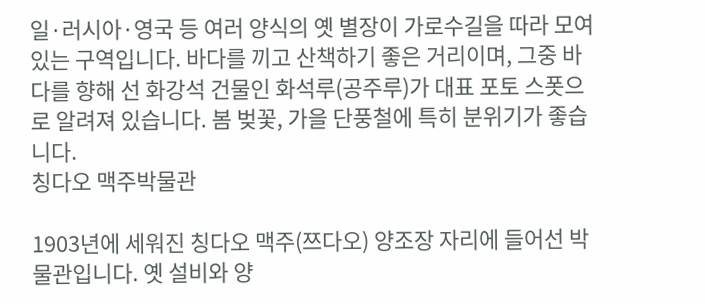일·러시아·영국 등 여러 양식의 옛 별장이 가로수길을 따라 모여 있는 구역입니다. 바다를 끼고 산책하기 좋은 거리이며, 그중 바다를 향해 선 화강석 건물인 화석루(공주루)가 대표 포토 스폿으로 알려져 있습니다. 봄 벚꽃, 가을 단풍철에 특히 분위기가 좋습니다.
칭다오 맥주박물관

1903년에 세워진 칭다오 맥주(쯔다오) 양조장 자리에 들어선 박물관입니다. 옛 설비와 양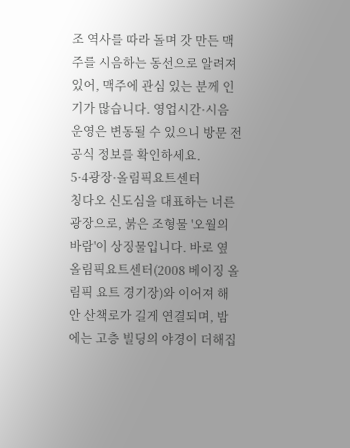조 역사를 따라 돌며 갓 만든 맥주를 시음하는 동선으로 알려져 있어, 맥주에 관심 있는 분께 인기가 많습니다. 영업시간·시음 운영은 변동될 수 있으니 방문 전 공식 정보를 확인하세요.
5·4광장·올림픽요트센터
칭다오 신도심을 대표하는 너른 광장으로, 붉은 조형물 '오월의 바람'이 상징물입니다. 바로 옆 올림픽요트센터(2008 베이징 올림픽 요트 경기장)와 이어져 해안 산책로가 길게 연결되며, 밤에는 고층 빌딩의 야경이 더해집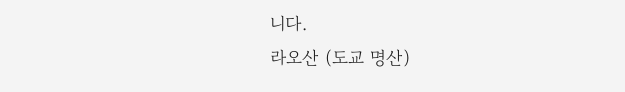니다.
라오산 (도교 명산)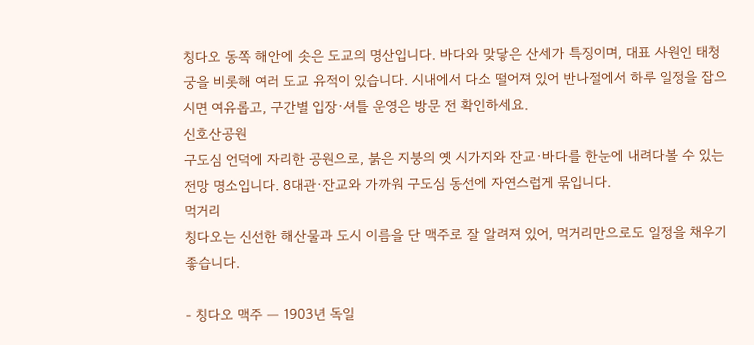칭다오 동쪽 해안에 솟은 도교의 명산입니다. 바다와 맞닿은 산세가 특징이며, 대표 사원인 태청궁을 비롯해 여러 도교 유적이 있습니다. 시내에서 다소 떨어져 있어 반나절에서 하루 일정을 잡으시면 여유롭고, 구간별 입장·셔틀 운영은 방문 전 확인하세요.
신호산공원
구도심 언덕에 자리한 공원으로, 붉은 지붕의 옛 시가지와 잔교·바다를 한눈에 내려다볼 수 있는 전망 명소입니다. 8대관·잔교와 가까워 구도심 동선에 자연스럽게 묶입니다.
먹거리
칭다오는 신선한 해산물과 도시 이름을 단 맥주로 잘 알려져 있어, 먹거리만으로도 일정을 채우기 좋습니다.

- 칭다오 맥주 — 1903년 독일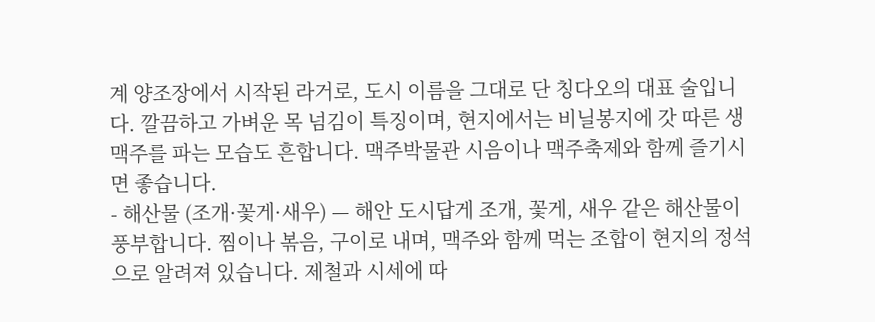계 양조장에서 시작된 라거로, 도시 이름을 그대로 단 칭다오의 대표 술입니다. 깔끔하고 가벼운 목 넘김이 특징이며, 현지에서는 비닐봉지에 갓 따른 생맥주를 파는 모습도 흔합니다. 맥주박물관 시음이나 맥주축제와 함께 즐기시면 좋습니다.
- 해산물 (조개·꽃게·새우) — 해안 도시답게 조개, 꽃게, 새우 같은 해산물이 풍부합니다. 찜이나 볶음, 구이로 내며, 맥주와 함께 먹는 조합이 현지의 정석으로 알려져 있습니다. 제철과 시세에 따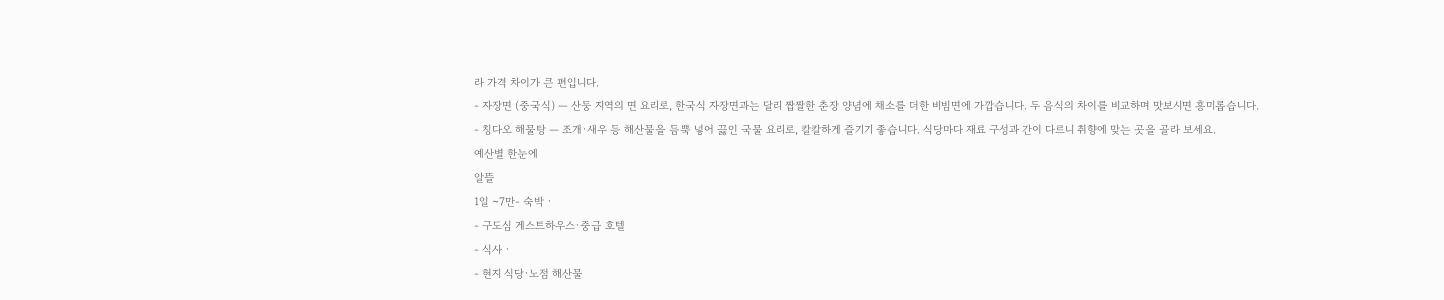라 가격 차이가 큰 편입니다.
- 자장면 (중국식) — 산둥 지역의 면 요리로, 한국식 자장면과는 달리 짭짤한 춘장 양념에 채소를 더한 비빔면에 가깝습니다. 두 음식의 차이를 비교하며 맛보시면 흥미롭습니다.
- 칭다오 해물탕 — 조개·새우 등 해산물을 듬뿍 넣어 끓인 국물 요리로, 칼칼하게 즐기기 좋습니다. 식당마다 재료 구성과 간이 다르니 취향에 맞는 곳을 골라 보세요.
예산별 한눈에
알뜰
1일 ~7만- 숙박 ·
- 구도심 게스트하우스·중급 호텔
- 식사 ·
- 현지 식당·노점 해산물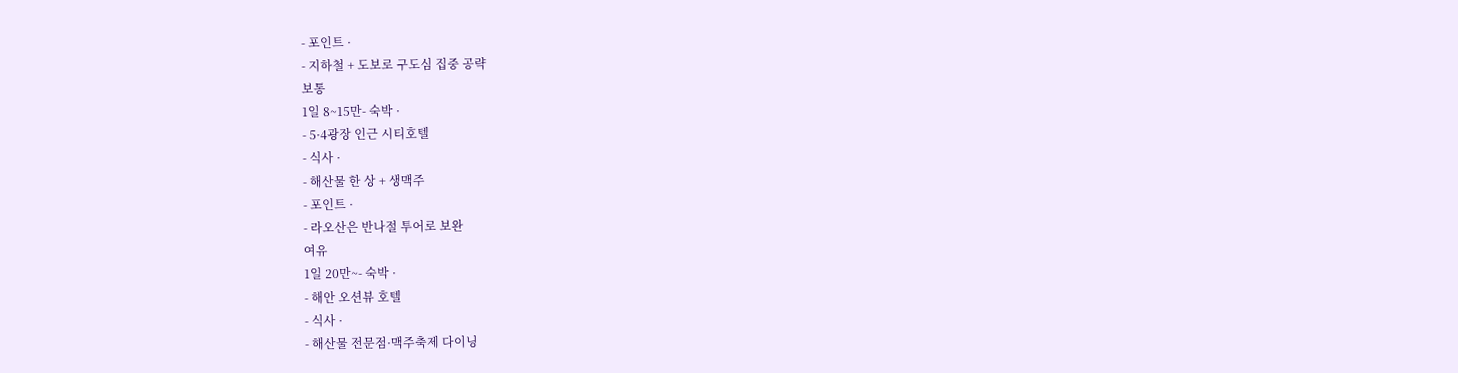- 포인트 ·
- 지하철 + 도보로 구도심 집중 공략
보통
1일 8~15만- 숙박 ·
- 5·4광장 인근 시티호텔
- 식사 ·
- 해산물 한 상 + 생맥주
- 포인트 ·
- 라오산은 반나절 투어로 보완
여유
1일 20만~- 숙박 ·
- 해안 오션뷰 호텔
- 식사 ·
- 해산물 전문점·맥주축제 다이닝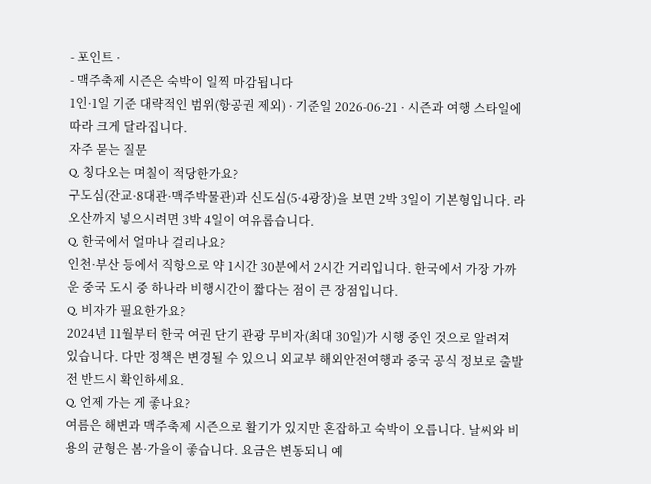- 포인트 ·
- 맥주축제 시즌은 숙박이 일찍 마감됩니다
1인·1일 기준 대략적인 범위(항공권 제외) · 기준일 2026-06-21 · 시즌과 여행 스타일에 따라 크게 달라집니다.
자주 묻는 질문
Q. 칭다오는 며칠이 적당한가요?
구도심(잔교·8대관·맥주박물관)과 신도심(5·4광장)을 보면 2박 3일이 기본형입니다. 라오산까지 넣으시려면 3박 4일이 여유롭습니다.
Q. 한국에서 얼마나 걸리나요?
인천·부산 등에서 직항으로 약 1시간 30분에서 2시간 거리입니다. 한국에서 가장 가까운 중국 도시 중 하나라 비행시간이 짧다는 점이 큰 장점입니다.
Q. 비자가 필요한가요?
2024년 11월부터 한국 여권 단기 관광 무비자(최대 30일)가 시행 중인 것으로 알려져 있습니다. 다만 정책은 변경될 수 있으니 외교부 해외안전여행과 중국 공식 정보로 출발 전 반드시 확인하세요.
Q. 언제 가는 게 좋나요?
여름은 해변과 맥주축제 시즌으로 활기가 있지만 혼잡하고 숙박이 오릅니다. 날씨와 비용의 균형은 봄·가을이 좋습니다. 요금은 변동되니 예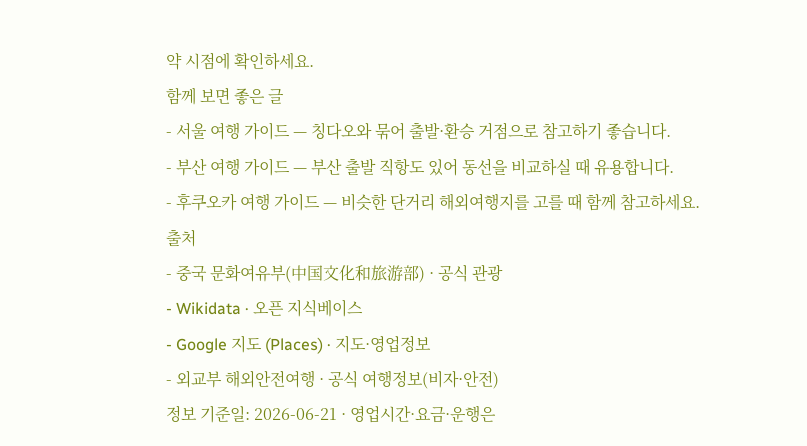약 시점에 확인하세요.
함께 보면 좋은 글
- 서울 여행 가이드 — 칭다오와 묶어 출발·환승 거점으로 참고하기 좋습니다.
- 부산 여행 가이드 — 부산 출발 직항도 있어 동선을 비교하실 때 유용합니다.
- 후쿠오카 여행 가이드 — 비슷한 단거리 해외여행지를 고를 때 함께 참고하세요.
출처
- 중국 문화여유부(中国文化和旅游部) · 공식 관광
- Wikidata · 오픈 지식베이스
- Google 지도 (Places) · 지도·영업정보
- 외교부 해외안전여행 · 공식 여행정보(비자·안전)
정보 기준일: 2026-06-21 · 영업시간·요금·운행은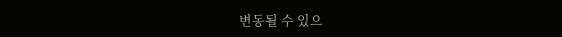변동될 수 있으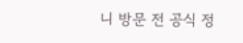니 방문 전 공식 정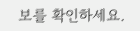보를 확인하세요.